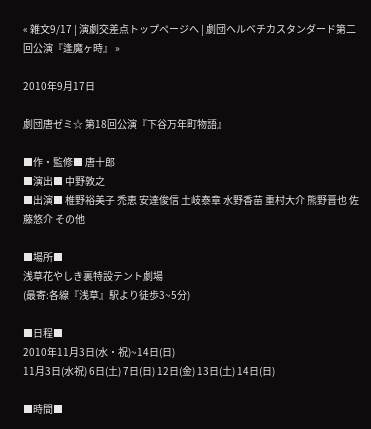« 雑文9/17 | 演劇交差点トップページへ | 劇団ヘルベチカスタンダード第二回公演『逢魔ヶ時』 »

2010年9月17日

劇団唐ゼミ☆ 第18回公演『下谷万年町物語』

■作・監修■ 唐十郎
■演出■ 中野敦之
■出演■ 椎野裕美子 禿恵 安達俊信 土岐泰章 水野香苗 重村大介 熊野晋也 佐藤悠介 その他

■場所■
浅草花やしき裏特設テント劇場
(最寄:各線『浅草』駅より徒歩3~5分)

■日程■
2010年11月3日(水・祝)~14日(日)
11月3日(水祝) 6日(土) 7日(日) 12日(金) 13日(土) 14日(日)

■時間■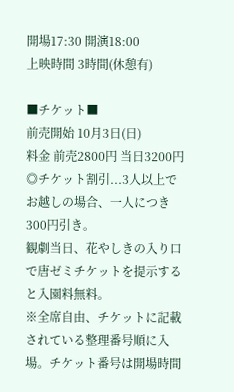開場17:30 開演18:00
上映時間 3時間(休憩有)

■チケット■
前売開始 10月3日(日)
料金 前売2800円 当日3200円
◎チケット割引...3人以上でお越しの場合、一人につき300円引き。
観劇当日、花やしきの入り口で唐ゼミチケットを提示すると入園料無料。
※全席自由、チケットに記載されている整理番号順に入場。チケット番号は開場時間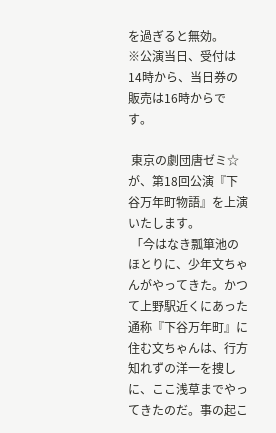を過ぎると無効。
※公演当日、受付は14時から、当日券の販売は16時からです。

 東京の劇団唐ゼミ☆が、第18回公演『下谷万年町物語』を上演いたします。
 「今はなき瓢箪池のほとりに、少年文ちゃんがやってきた。かつて上野駅近くにあった通称『下谷万年町』に住む文ちゃんは、行方知れずの洋一を捜しに、ここ浅草までやってきたのだ。事の起こ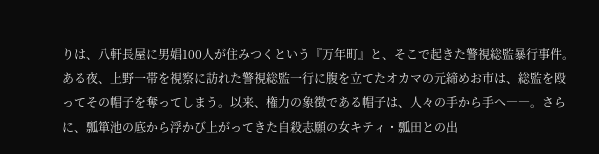りは、八軒長屋に男娼100人が住みつくという『万年町』と、そこで起きた警視総監暴行事件。ある夜、上野一帯を視察に訪れた警視総監一行に腹を立てたオカマの元締めお市は、総監を殴ってその帽子を奪ってしまう。以来、権力の象徴である帽子は、人々の手から手へ――。さらに、瓢箪池の底から浮かび上がってきた自殺志願の女キティ・瓢田との出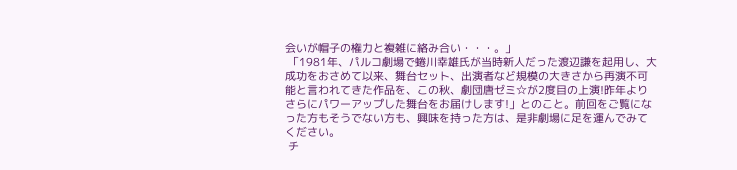会いが帽子の権力と複雑に絡み合い・・・。」
 「1981年、パルコ劇場で蜷川幸雄氏が当時新人だった渡辺謙を起用し、大成功をおさめて以来、舞台セット、出演者など規模の大きさから再演不可能と言われてきた作品を、この秋、劇団唐ゼミ☆が2度目の上演!昨年よりさらにパワーアップした舞台をお届けします!」とのこと。前回をご覧になった方もそうでない方も、興味を持った方は、是非劇場に足を運んでみてください。
 チ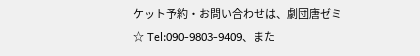ケット予約・お問い合わせは、劇団唐ゼミ☆ Tel:090-9803-9409、また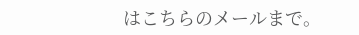はこちらのメールまで。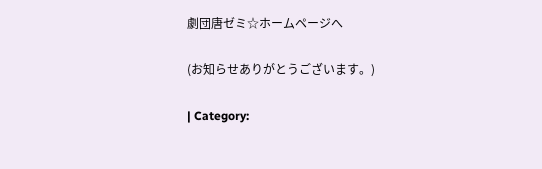劇団唐ゼミ☆ホームページへ

(お知らせありがとうございます。)

| Category: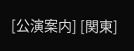[公演案内] [関東]